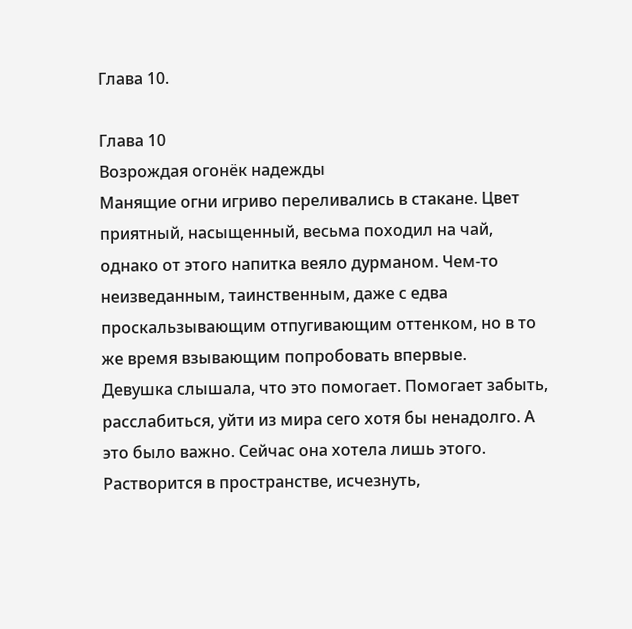Глава 10.

Глава 10
Возрождая огонёк надежды
Манящие огни игриво переливались в стакане. Цвет приятный, насыщенный, весьма походил на чай, однако от этого напитка веяло дурманом. Чем-то неизведанным, таинственным, даже с едва проскальзывающим отпугивающим оттенком, но в то же время взывающим попробовать впервые.
Девушка слышала, что это помогает. Помогает забыть, расслабиться, уйти из мира сего хотя бы ненадолго. А это было важно. Сейчас она хотела лишь этого. Растворится в пространстве, исчезнуть,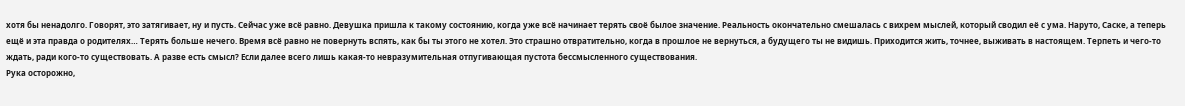хотя бы ненадолго. Говорят, это затягивает, ну и пусть. Сейчас уже всё равно. Девушка пришла к такому состоянию, когда уже всё начинает терять своё былое значение. Реальность окончательно смешалась с вихрем мыслей, который сводил её с ума. Наруто, Саске, а теперь ещё и эта правда о родителях… Терять больше нечего. Время всё равно не повернуть вспять, как бы ты этого не хотел. Это страшно отвратительно, когда в прошлое не вернуться, а будущего ты не видишь. Приходится жить, точнее, выживать в настоящем. Терпеть и чего-то ждать, ради кого-то существовать. А разве есть смысл? Если далее всего лишь какая-то невразумительная отпугивающая пустота бессмысленного существования.
Рука осторожно,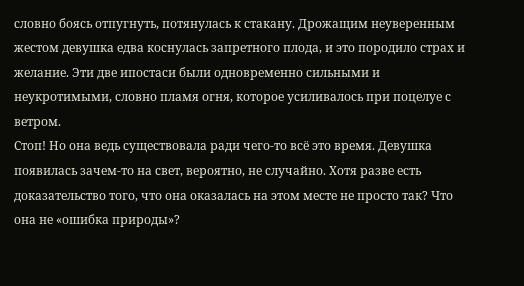словно боясь отпугнуть, потянулась к стакану. Дрожащим неуверенным жестом девушка едва коснулась запретного плода, и это породило страх и желание. Эти две ипостаси были одновременно сильными и неукротимыми, словно пламя огня, которое усиливалось при поцелуе с ветром.
Стоп! Но она ведь существовала ради чего-то всё это время. Девушка появилась зачем-то на свет, вероятно, не случайно. Хотя разве есть доказательство того, что она оказалась на этом месте не просто так? Что она не «ошибка природы»?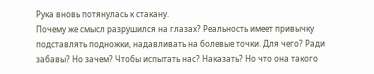Рука вновь потянулась к стакану.
Почему же смысл разрушился на глазах? Реальность имеет привычку подставлять подножки, надавливать на болевые точки. Для чего? Ради забавы? Но зачем? Чтобы испытать нас? Наказать? Но что она такого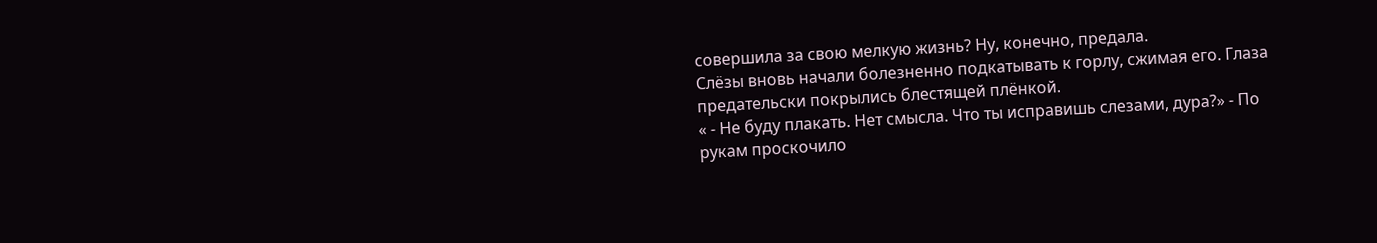совершила за свою мелкую жизнь? Ну, конечно, предала.
Слёзы вновь начали болезненно подкатывать к горлу, сжимая его. Глаза предательски покрылись блестящей плёнкой.
« - Не буду плакать. Нет смысла. Что ты исправишь слезами, дура?» - По рукам проскочило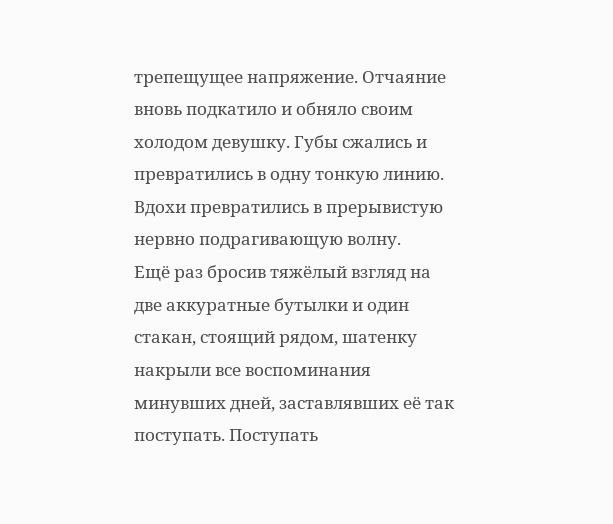трепещущее напряжение. Отчаяние вновь подкатило и обняло своим холодом девушку. Губы сжались и превратились в одну тонкую линию. Вдохи превратились в прерывистую нервно подрагивающую волну.
Ещё раз бросив тяжёлый взгляд на две аккуратные бутылки и один стакан, стоящий рядом, шатенку накрыли все воспоминания минувших дней, заставлявших её так поступать. Поступать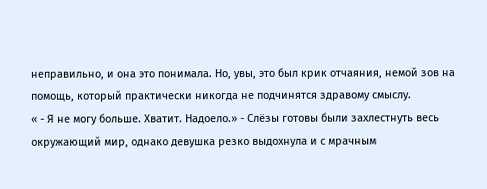неправильно, и она это понимала. Но, увы, это был крик отчаяния, немой зов на помощь, который практически никогда не подчинятся здравому смыслу.
« - Я не могу больше. Хватит. Надоело.» - Слёзы готовы были захлестнуть весь окружающий мир, однако девушка резко выдохнула и с мрачным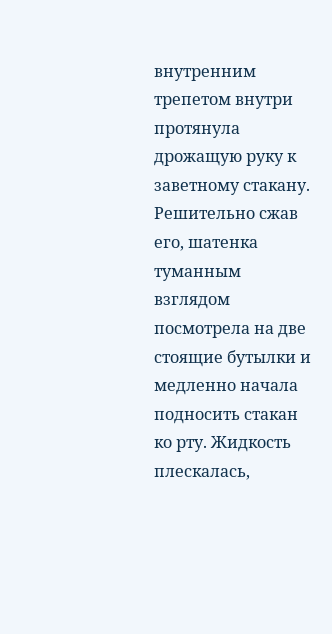внутренним трепетом внутри протянула дрожащую руку к заветному стакану. Решительно сжав его, шатенка туманным взглядом посмотрела на две стоящие бутылки и медленно начала подносить стакан ко рту. Жидкость плескалась,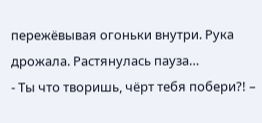пережёвывая огоньки внутри. Рука дрожала. Растянулась пауза…
- Ты что творишь, чёрт тебя побери?! –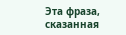Эта фраза, сказанная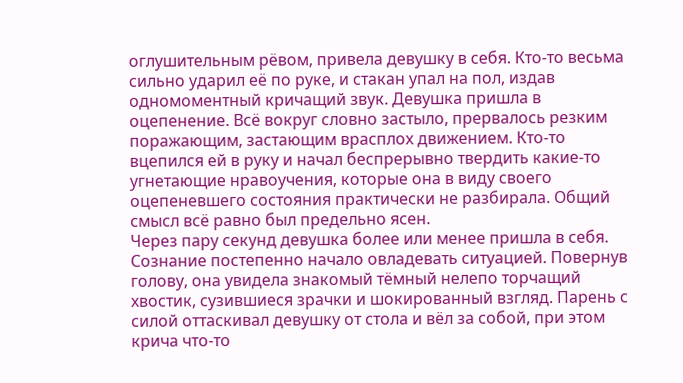оглушительным рёвом, привела девушку в себя. Кто-то весьма сильно ударил её по руке, и стакан упал на пол, издав одномоментный кричащий звук. Девушка пришла в оцепенение. Всё вокруг словно застыло, прервалось резким поражающим, застающим врасплох движением. Кто-то вцепился ей в руку и начал беспрерывно твердить какие-то угнетающие нравоучения, которые она в виду своего оцепеневшего состояния практически не разбирала. Общий смысл всё равно был предельно ясен.
Через пару секунд девушка более или менее пришла в себя. Сознание постепенно начало овладевать ситуацией. Повернув голову, она увидела знакомый тёмный нелепо торчащий хвостик, сузившиеся зрачки и шокированный взгляд. Парень с силой оттаскивал девушку от стола и вёл за собой, при этом крича что-то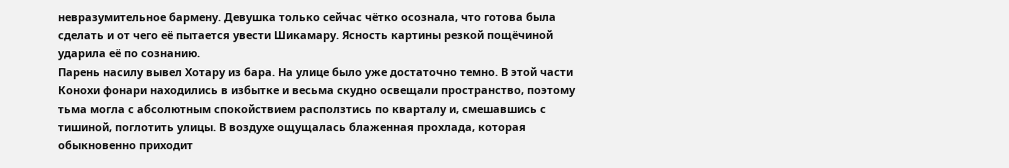невразумительное бармену. Девушка только сейчас чётко осознала, что готова была сделать и от чего её пытается увести Шикамару. Ясность картины резкой пощёчиной ударила её по сознанию.
Парень насилу вывел Хотару из бара. На улице было уже достаточно темно. В этой части Конохи фонари находились в избытке и весьма скудно освещали пространство, поэтому тьма могла с абсолютным спокойствием расползтись по кварталу и, смешавшись с тишиной, поглотить улицы. В воздухе ощущалась блаженная прохлада, которая обыкновенно приходит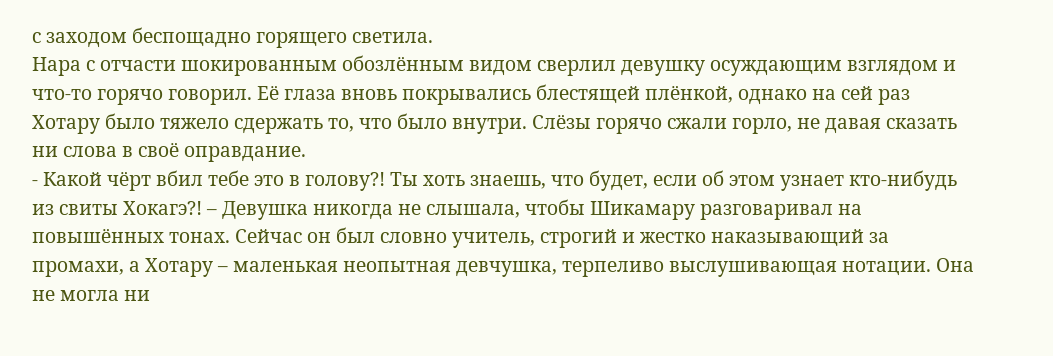с заходом беспощадно горящего светила.
Нара с отчасти шокированным обозлённым видом сверлил девушку осуждающим взглядом и что-то горячо говорил. Её глаза вновь покрывались блестящей плёнкой, однако на сей раз Хотару было тяжело сдержать то, что было внутри. Слёзы горячо сжали горло, не давая сказать ни слова в своё оправдание.
- Какой чёрт вбил тебе это в голову?! Ты хоть знаешь, что будет, если об этом узнает кто-нибудь из свиты Хокагэ?! – Девушка никогда не слышала, чтобы Шикамару разговаривал на повышённых тонах. Сейчас он был словно учитель, строгий и жестко наказывающий за промахи, а Хотару – маленькая неопытная девчушка, терпеливо выслушивающая нотации. Она не могла ни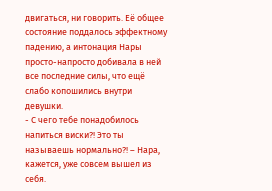двигаться, ни говорить. Её общее состояние поддалось эффектному падению, а интонация Нары просто-напросто добивала в ней все последние силы, что ещё слабо копошились внутри девушки.
- С чего тебе понадобилось напиться виски?! Это ты называешь нормально?! – Нара, кажется, уже совсем вышел из себя.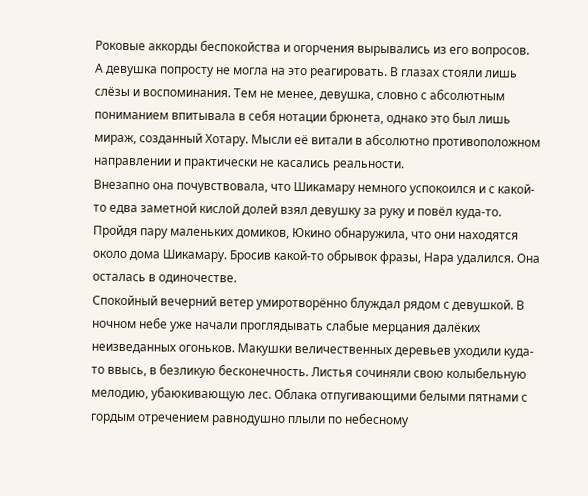Роковые аккорды беспокойства и огорчения вырывались из его вопросов.
А девушка попросту не могла на это реагировать. В глазах стояли лишь слёзы и воспоминания. Тем не менее, девушка, словно с абсолютным пониманием впитывала в себя нотации брюнета, однако это был лишь мираж, созданный Хотару. Мысли её витали в абсолютно противоположном направлении и практически не касались реальности.
Внезапно она почувствовала, что Шикамару немного успокоился и с какой-то едва заметной кислой долей взял девушку за руку и повёл куда-то. Пройдя пару маленьких домиков, Юкино обнаружила, что они находятся около дома Шикамару. Бросив какой-то обрывок фразы, Нара удалился. Она осталась в одиночестве.
Спокойный вечерний ветер умиротворённо блуждал рядом с девушкой. В ночном небе уже начали проглядывать слабые мерцания далёких неизведанных огоньков. Макушки величественных деревьев уходили куда-то ввысь, в безликую бесконечность. Листья сочиняли свою колыбельную мелодию, убаюкивающую лес. Облака отпугивающими белыми пятнами с гордым отречением равнодушно плыли по небесному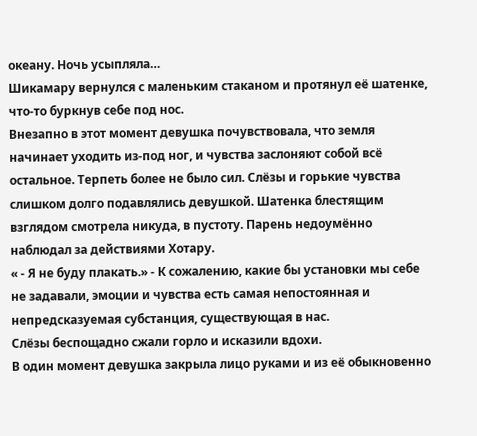океану. Ночь усыпляла…
Шикамару вернулся с маленьким стаканом и протянул её шатенке, что-то буркнув себе под нос.
Внезапно в этот момент девушка почувствовала, что земля начинает уходить из-под ног, и чувства заслоняют собой всё остальное. Терпеть более не было сил. Слёзы и горькие чувства слишком долго подавлялись девушкой. Шатенка блестящим взглядом смотрела никуда, в пустоту. Парень недоумённо наблюдал за действиями Хотару.
« - Я не буду плакать.» - К сожалению, какие бы установки мы себе не задавали, эмоции и чувства есть самая непостоянная и непредсказуемая субстанция, существующая в нас.
Слёзы беспощадно сжали горло и исказили вдохи.
В один момент девушка закрыла лицо руками и из её обыкновенно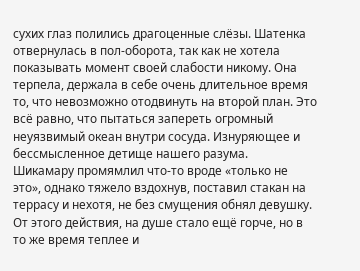сухих глаз полились драгоценные слёзы. Шатенка отвернулась в пол-оборота, так как не хотела показывать момент своей слабости никому. Она терпела, держала в себе очень длительное время то, что невозможно отодвинуть на второй план. Это всё равно, что пытаться запереть огромный неуязвимый океан внутри сосуда. Изнуряющее и бессмысленное детище нашего разума.
Шикамару промямлил что-то вроде «только не это», однако тяжело вздохнув, поставил стакан на террасу и нехотя, не без смущения обнял девушку. От этого действия, на душе стало ещё горче, но в то же время теплее и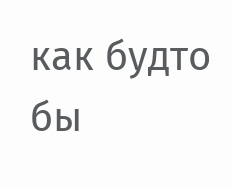как будто бы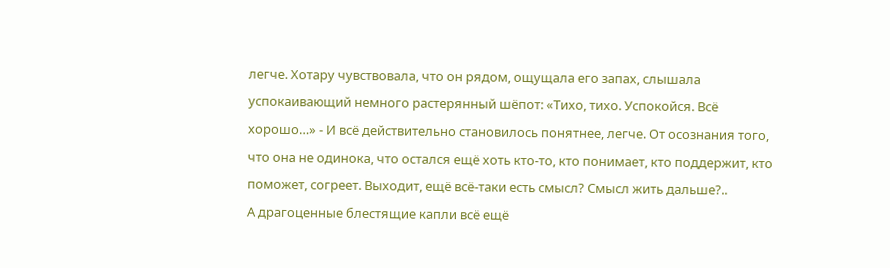легче. Хотару чувствовала, что он рядом, ощущала его запах, слышала успокаивающий немного растерянный шёпот: «Тихо, тихо. Успокойся. Всё хорошо…» - И всё действительно становилось понятнее, легче. От осознания того, что она не одинока, что остался ещё хоть кто-то, кто понимает, кто поддержит, кто поможет, согреет. Выходит, ещё всё-таки есть смысл? Смысл жить дальше?..
А драгоценные блестящие капли всё ещё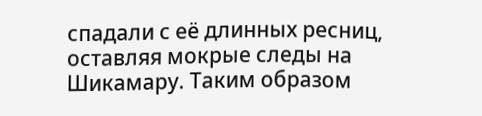спадали с её длинных ресниц, оставляя мокрые следы на Шикамару. Таким образом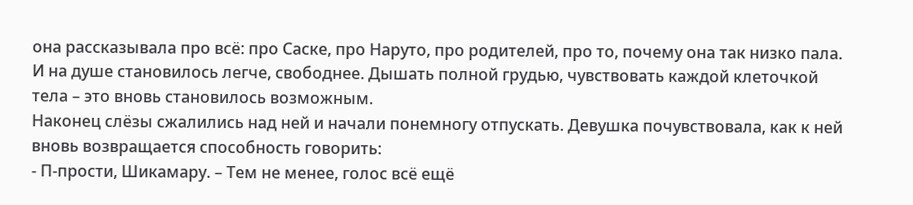она рассказывала про всё: про Саске, про Наруто, про родителей, про то, почему она так низко пала. И на душе становилось легче, свободнее. Дышать полной грудью, чувствовать каждой клеточкой тела – это вновь становилось возможным.
Наконец слёзы сжалились над ней и начали понемногу отпускать. Девушка почувствовала, как к ней вновь возвращается способность говорить:
- П-прости, Шикамару. – Тем не менее, голос всё ещё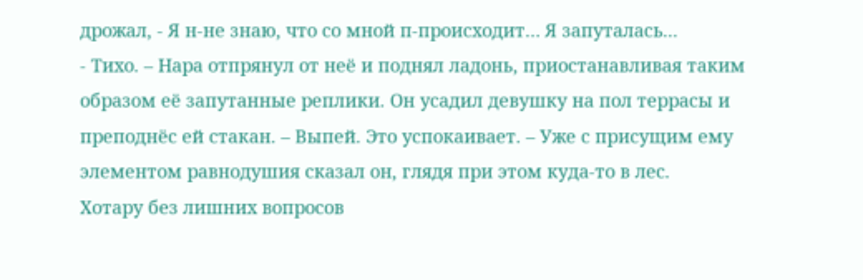дрожал, - Я н-не знаю, что со мной п-происходит… Я запуталась...
- Тихо. – Нара отпрянул от неё и поднял ладонь, приостанавливая таким образом её запутанные реплики. Он усадил девушку на пол террасы и преподнёс ей стакан. – Выпей. Это успокаивает. – Уже с присущим ему элементом равнодушия сказал он, глядя при этом куда-то в лес.
Хотару без лишних вопросов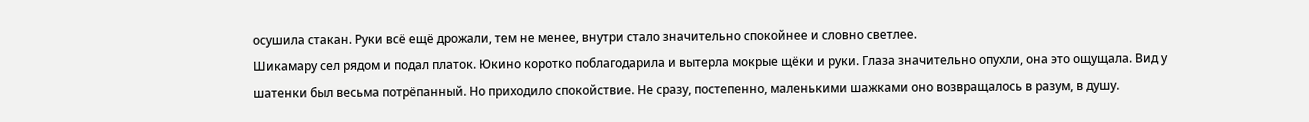осушила стакан. Руки всё ещё дрожали, тем не менее, внутри стало значительно спокойнее и словно светлее.
Шикамару сел рядом и подал платок. Юкино коротко поблагодарила и вытерла мокрые щёки и руки. Глаза значительно опухли, она это ощущала. Вид у шатенки был весьма потрёпанный. Но приходило спокойствие. Не сразу, постепенно, маленькими шажками оно возвращалось в разум, в душу.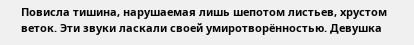Повисла тишина, нарушаемая лишь шепотом листьев, хрустом веток. Эти звуки ласкали своей умиротворённостью. Девушка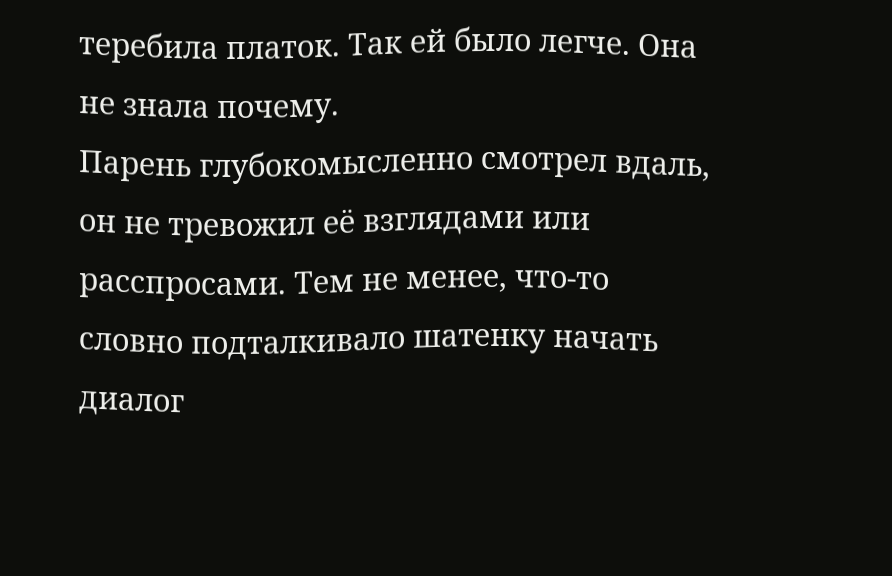теребила платок. Так ей было легче. Она не знала почему.
Парень глубокомысленно смотрел вдаль, он не тревожил её взглядами или расспросами. Тем не менее, что-то словно подталкивало шатенку начать диалог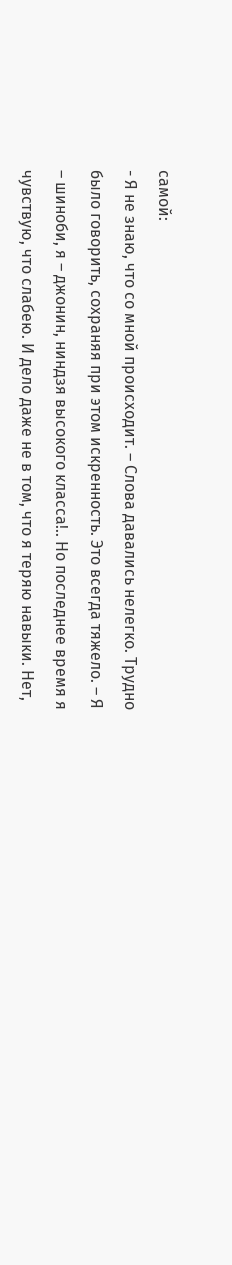самой:
- Я не знаю, что со мной происходит. – Слова давались нелегко. Трудно было говорить, сохраняя при этом искренность. Это всегда тяжело. – Я – шиноби, я – джонин, ниндзя высокого класса!.. Но последнее время я чувствую, что слабею. И дело даже не в том, что я теряю навыки. Нет,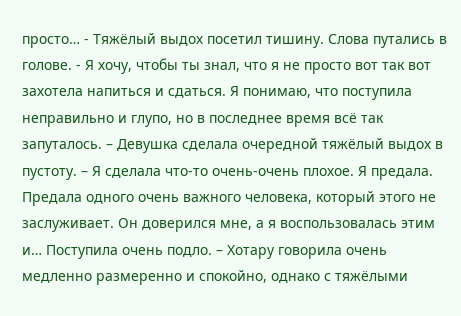просто… - Тяжёлый выдох посетил тишину. Слова путались в голове. - Я хочу, чтобы ты знал, что я не просто вот так вот захотела напиться и сдаться. Я понимаю, что поступила неправильно и глупо, но в последнее время всё так запуталось. – Девушка сделала очередной тяжёлый выдох в пустоту. – Я сделала что-то очень-очень плохое. Я предала. Предала одного очень важного человека, который этого не заслуживает. Он доверился мне, а я воспользовалась этим и… Поступила очень подло. – Хотару говорила очень медленно размеренно и спокойно, однако с тяжёлыми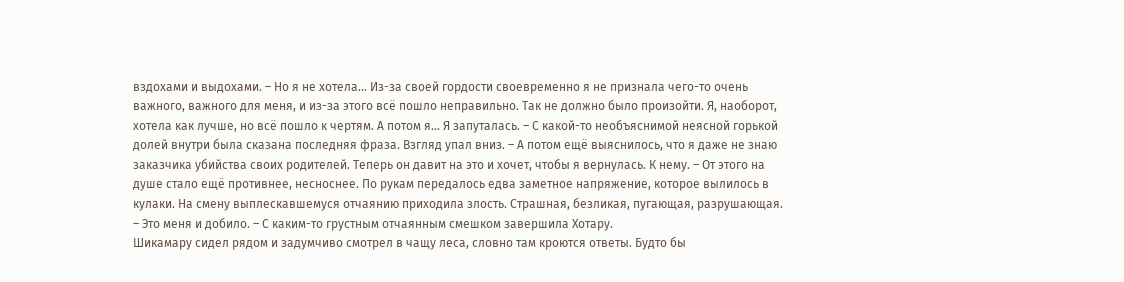вздохами и выдохами. – Но я не хотела… Из-за своей гордости своевременно я не признала чего-то очень важного, важного для меня, и из-за этого всё пошло неправильно. Так не должно было произойти. Я, наоборот, хотела как лучше, но всё пошло к чертям. А потом я… Я запуталась. – С какой-то необъяснимой неясной горькой долей внутри была сказана последняя фраза. Взгляд упал вниз. – А потом ещё выяснилось, что я даже не знаю заказчика убийства своих родителей. Теперь он давит на это и хочет, чтобы я вернулась. К нему. – От этого на душе стало ещё противнее, несноснее. По рукам передалось едва заметное напряжение, которое вылилось в кулаки. На смену выплескавшемуся отчаянию приходила злость. Страшная, безликая, пугающая, разрушающая. – Это меня и добило. – С каким-то грустным отчаянным смешком завершила Хотару.
Шикамару сидел рядом и задумчиво смотрел в чащу леса, словно там кроются ответы. Будто бы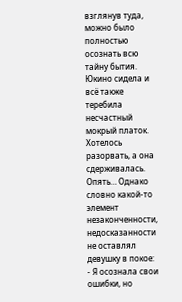взглянув туда, можно было полностью осознать всю тайну бытия.
Юкино сидела и всё также теребила несчастный мокрый платок. Хотелось разорвать, а она сдерживалась. Опять… Однако словно какой-то элемент незаконченности, недосказанности не оставлял девушку в покое:
- Я осознала свои ошибки, но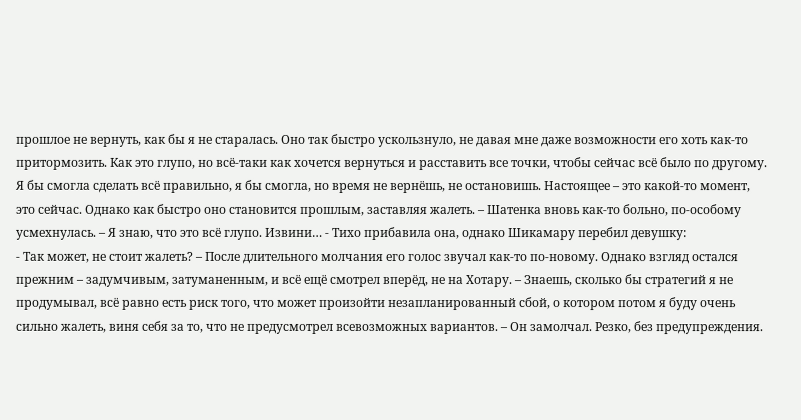прошлое не вернуть, как бы я не старалась. Оно так быстро ускользнуло, не давая мне даже возможности его хоть как-то притормозить. Как это глупо, но всё-таки как хочется вернуться и расставить все точки, чтобы сейчас всё было по другому. Я бы смогла сделать всё правильно, я бы смогла, но время не вернёшь, не остановишь. Настоящее – это какой-то момент, это сейчас. Однако как быстро оно становится прошлым, заставляя жалеть. – Шатенка вновь как-то больно, по-особому усмехнулась. – Я знаю, что это всё глупо. Извини… - Тихо прибавила она, однако Шикамару перебил девушку:
- Так может, не стоит жалеть? – После длительного молчания его голос звучал как-то по-новому. Однако взгляд остался прежним – задумчивым, затуманенным, и всё ещё смотрел вперёд, не на Хотару. – Знаешь, сколько бы стратегий я не продумывал, всё равно есть риск того, что может произойти незапланированный сбой, о котором потом я буду очень сильно жалеть, виня себя за то, что не предусмотрел всевозможных вариантов. – Он замолчал. Резко, без предупреждения.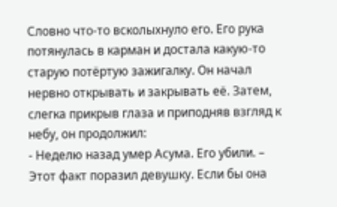Словно что-то всколыхнуло его. Его рука потянулась в карман и достала какую-то старую потёртую зажигалку. Он начал нервно открывать и закрывать её. Затем, слегка прикрыв глаза и приподняв взгляд к небу, он продолжил:
- Неделю назад умер Асума. Его убили. – Этот факт поразил девушку. Если бы она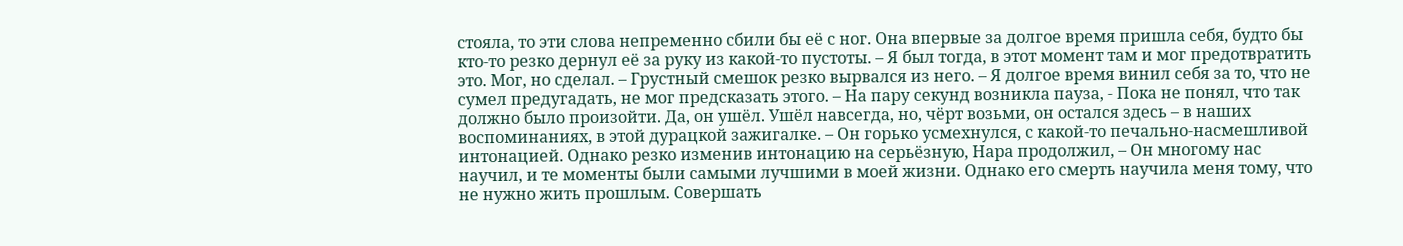стояла, то эти слова непременно сбили бы её с ног. Она впервые за долгое время пришла себя, будто бы кто-то резко дернул её за руку из какой-то пустоты. – Я был тогда, в этот момент там и мог предотвратить это. Мог, но сделал. – Грустный смешок резко вырвался из него. – Я долгое время винил себя за то, что не сумел предугадать, не мог предсказать этого. – На пару секунд возникла пауза, - Пока не понял, что так должно было произойти. Да, он ушёл. Ушёл навсегда, но, чёрт возьми, он остался здесь – в наших воспоминаниях, в этой дурацкой зажигалке. – Он горько усмехнулся, с какой-то печально-насмешливой интонацией. Однако резко изменив интонацию на серьёзную, Нара продолжил, – Он многому нас научил, и те моменты были самыми лучшими в моей жизни. Однако его смерть научила меня тому, что не нужно жить прошлым. Совершать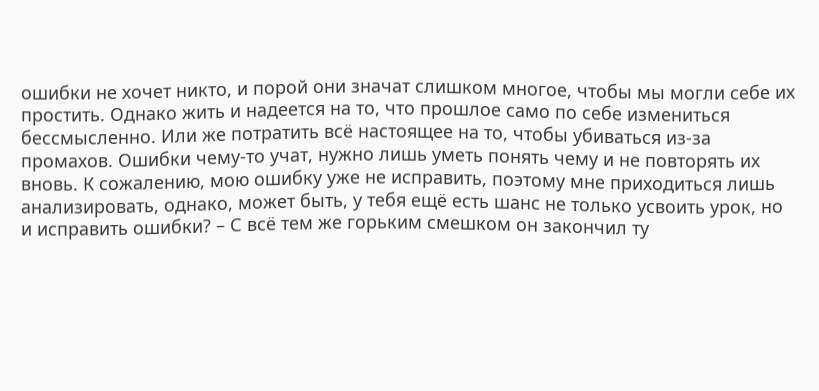ошибки не хочет никто, и порой они значат слишком многое, чтобы мы могли себе их простить. Однако жить и надеется на то, что прошлое само по себе измениться бессмысленно. Или же потратить всё настоящее на то, чтобы убиваться из-за промахов. Ошибки чему-то учат, нужно лишь уметь понять чему и не повторять их вновь. К сожалению, мою ошибку уже не исправить, поэтому мне приходиться лишь анализировать, однако, может быть, у тебя ещё есть шанс не только усвоить урок, но и исправить ошибки? – С всё тем же горьким смешком он закончил ту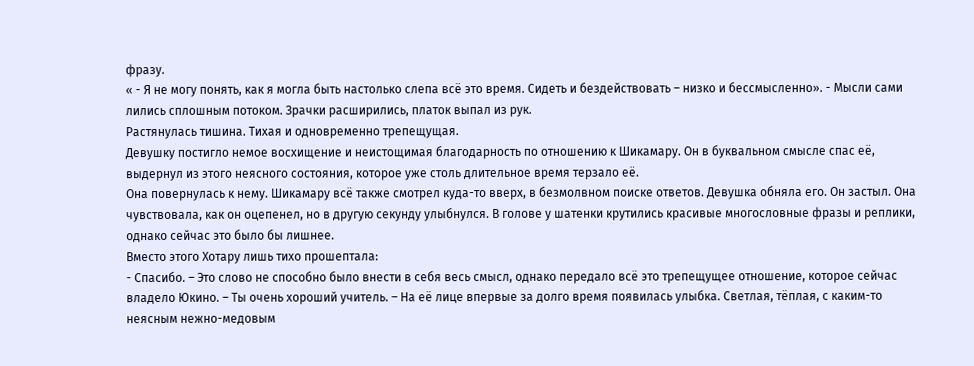фразу.
« - Я не могу понять, как я могла быть настолько слепа всё это время. Сидеть и бездействовать – низко и бессмысленно». - Мысли сами лились сплошным потоком. Зрачки расширились, платок выпал из рук.
Растянулась тишина. Тихая и одновременно трепещущая.
Девушку постигло немое восхищение и неистощимая благодарность по отношению к Шикамару. Он в буквальном смысле спас её, выдернул из этого неясного состояния, которое уже столь длительное время терзало её.
Она повернулась к нему. Шикамару всё также смотрел куда-то вверх, в безмолвном поиске ответов. Девушка обняла его. Он застыл. Она чувствовала, как он оцепенел, но в другую секунду улыбнулся. В голове у шатенки крутились красивые многословные фразы и реплики, однако сейчас это было бы лишнее.
Вместо этого Хотару лишь тихо прошептала:
- Спасибо. – Это слово не способно было внести в себя весь смысл, однако передало всё это трепещущее отношение, которое сейчас владело Юкино. – Ты очень хороший учитель. – На её лице впервые за долго время появилась улыбка. Светлая, тёплая, с каким-то неясным нежно-медовым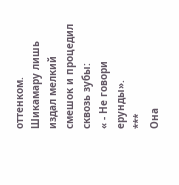оттенком.
Шикамару лишь издал мелкий смешок и процедил сквозь зубы:
« - Не говори ерунды».
***
Она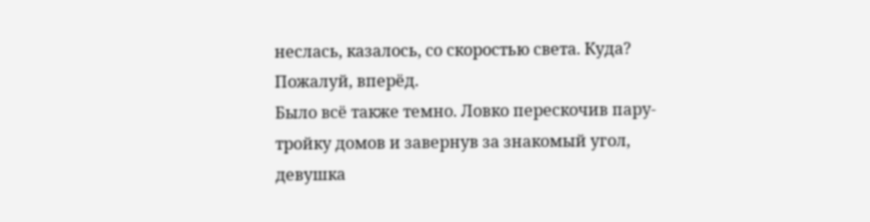неслась, казалось, со скоростью света. Куда? Пожалуй, вперёд.
Было всё также темно. Ловко перескочив пару-тройку домов и завернув за знакомый угол, девушка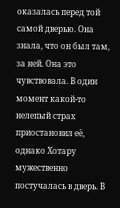оказалась перед той самой дверью. Она знала, что он был там, за ней. Она это чувствовала. В один момент какой-то нелепый страх приостановил её, однако Хотару мужественно постучалась в дверь. В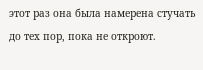этот раз она была намерена стучать до тех пор, пока не откроют.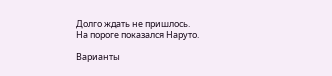Долго ждать не пришлось.
На пороге показался Наруто.

Варианты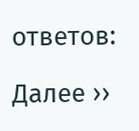ответов:

Далее ››